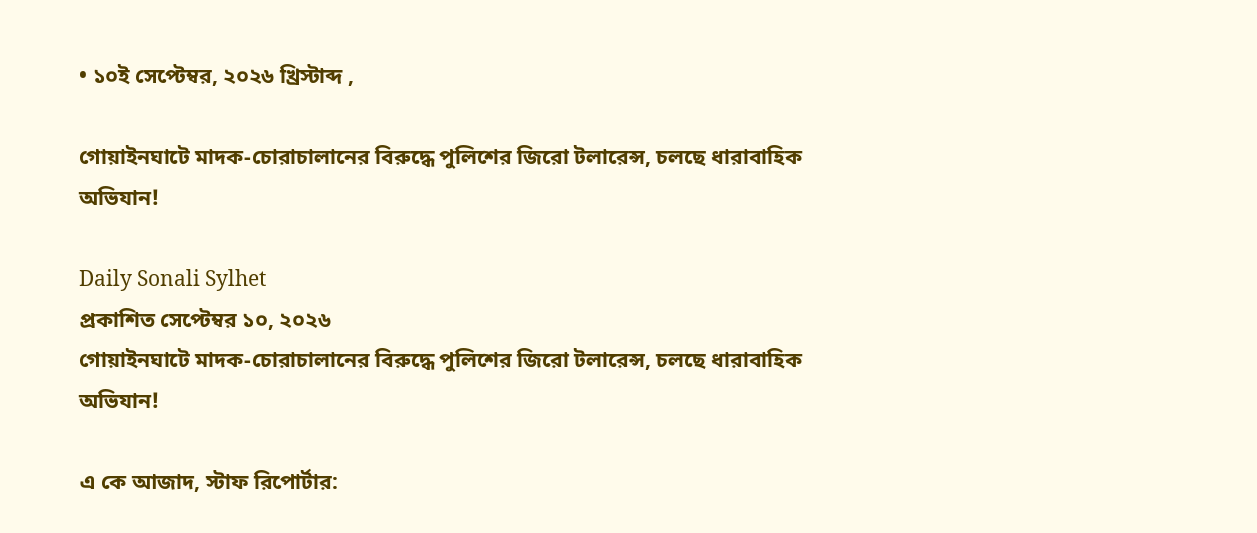• ১০ই সেপ্টেম্বর, ২০২৬ খ্রিস্টাব্দ ,

গোয়াইনঘাটে মাদক-চোরাচালানের বিরুদ্ধে পুলিশের জিরো টলারেন্স, চলছে ধারাবাহিক অভিযান!

Daily Sonali Sylhet
প্রকাশিত সেপ্টেম্বর ১০, ২০২৬
গোয়াইনঘাটে মাদক-চোরাচালানের বিরুদ্ধে পুলিশের জিরো টলারেন্স, চলছে ধারাবাহিক অভিযান!

এ কে আজাদ, স্টাফ রিপোর্টার: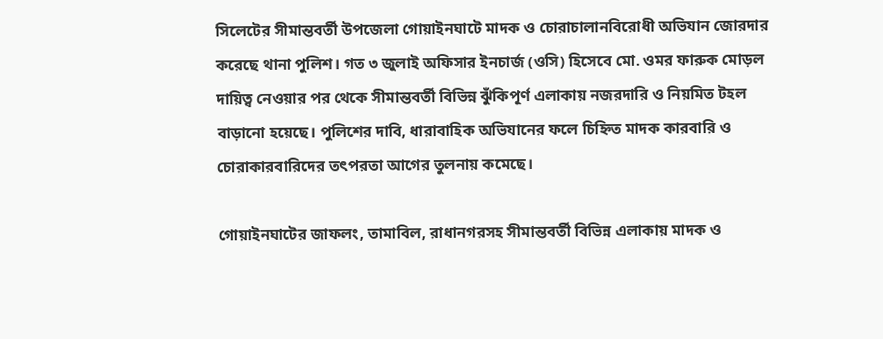সিলেটের সীমান্তবর্তী উপজেলা গোয়াইনঘাটে মাদক ও চোরাচালানবিরোধী অভিযান জোরদার করেছে থানা পুলিশ। গত ৩ জুলাই অফিসার ইনচার্জ (ওসি) হিসেবে মো. ওমর ফারুক মোড়ল দায়িত্ব নেওয়ার পর থেকে সীমান্তবর্তী বিভিন্ন ঝুঁকিপূর্ণ এলাকায় নজরদারি ও নিয়মিত টহল বাড়ানো হয়েছে। পুলিশের দাবি, ধারাবাহিক অভিযানের ফলে চিহ্নিত মাদক কারবারি ও চোরাকারবারিদের তৎপরতা আগের তুলনায় কমেছে।

গোয়াইনঘাটের জাফলং, তামাবিল, রাধানগরসহ সীমান্তবর্তী বিভিন্ন এলাকায় মাদক ও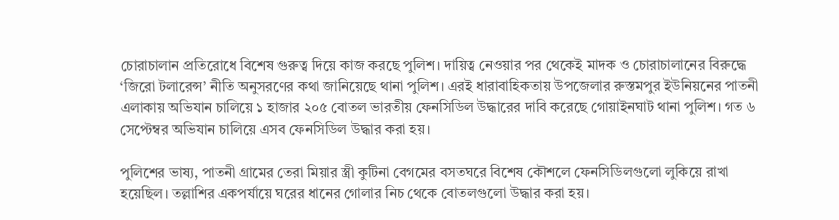চোরাচালান প্রতিরোধে বিশেষ গুরুত্ব দিয়ে কাজ করছে পুলিশ। দায়িত্ব নেওয়ার পর থেকেই মাদক ও চোরাচালানের বিরুদ্ধে ‘জিরো টলারেন্স’ নীতি অনুসরণের কথা জানিয়েছে থানা পুলিশ। এরই ধারাবাহিকতায় উপজেলার রুস্তমপুর ইউনিয়নের পাতনী এলাকায় অভিযান চালিয়ে ১ হাজার ২০৫ বোতল ভারতীয় ফেনসিডিল উদ্ধারের দাবি করেছে গোয়াইনঘাট থানা পুলিশ। গত ৬ সেপ্টেম্বর অভিযান চালিয়ে এসব ফেনসিডিল উদ্ধার করা হয়।

পুলিশের ভাষ্য, পাতনী গ্রামের তেরা মিয়ার স্ত্রী কুটিনা বেগমের বসতঘরে বিশেষ কৌশলে ফেনসিডিলগুলো লুকিয়ে রাখা হয়েছিল। তল্লাশির একপর্যায়ে ঘরের ধানের গোলার নিচ থেকে বোতলগুলো উদ্ধার করা হয়।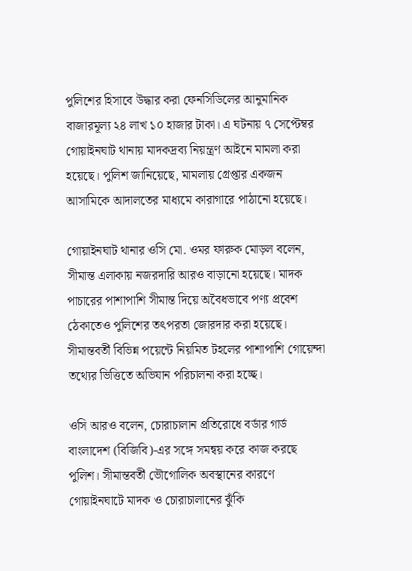পুলিশের হিসাবে উদ্ধার করা ফেনসিডিলের আনুমানিক বাজারমূল্য ২৪ লাখ ১০ হাজার টাকা। এ ঘটনায় ৭ সেপ্টেম্বর গোয়াইনঘাট থানায় মাদকদ্রব্য নিয়ন্ত্রণ আইনে মামলা করা হয়েছে। পুলিশ জানিয়েছে, মামলায় গ্রেপ্তার একজন আসামিকে আদালতের মাধ্যমে কারাগারে পাঠানো হয়েছে।

গোয়াইনঘাট থানার ওসি মো. ওমর ফারুক মোড়ল বলেন, সীমান্ত এলাকায় নজরদারি আরও বাড়ানো হয়েছে। মাদক পাচারের পাশাপাশি সীমান্ত দিয়ে অবৈধভাবে পণ্য প্রবেশ ঠেকাতেও পুলিশের তৎপরতা জোরদার করা হয়েছে। সীমান্তবর্তী বিভিন্ন পয়েন্টে নিয়মিত টহলের পাশাপাশি গোয়েন্দা তথ্যের ভিত্তিতে অভিযান পরিচালনা করা হচ্ছে।

ওসি আরও বলেন, চোরাচালান প্রতিরোধে বর্ডার গার্ড বাংলাদেশ (বিজিবি)-এর সঙ্গে সমন্বয় করে কাজ করছে পুলিশ। সীমান্তবর্তী ভৌগোলিক অবস্থানের কারণে গোয়াইনঘাটে মাদক ও চোরাচালানের ঝুঁকি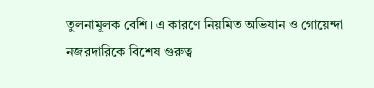তুলনামূলক বেশি। এ কারণে নিয়মিত অভিযান ও গোয়েন্দা নজরদারিকে বিশেষ গুরুত্ব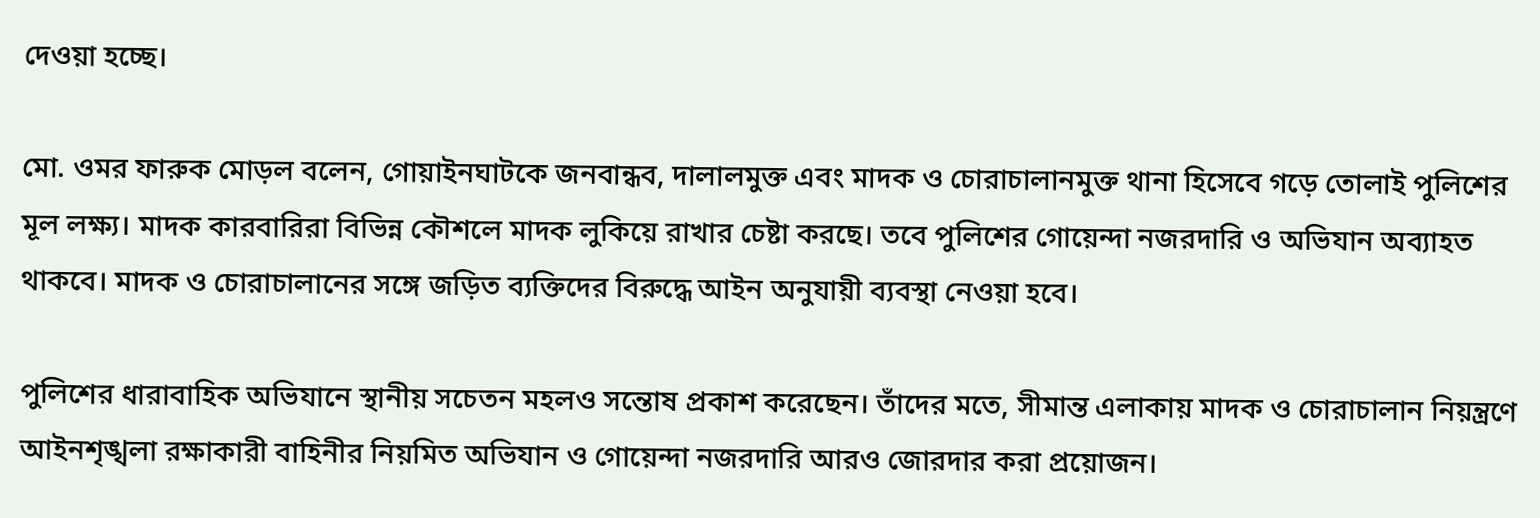দেওয়া হচ্ছে।

মো. ওমর ফারুক মোড়ল বলেন, গোয়াইনঘাটকে জনবান্ধব, দালালমুক্ত এবং মাদক ও চোরাচালানমুক্ত থানা হিসেবে গড়ে তোলাই পুলিশের মূল লক্ষ্য। মাদক কারবারিরা বিভিন্ন কৌশলে মাদক লুকিয়ে রাখার চেষ্টা করছে। তবে পুলিশের গোয়েন্দা নজরদারি ও অভিযান অব্যাহত থাকবে। মাদক ও চোরাচালানের সঙ্গে জড়িত ব্যক্তিদের বিরুদ্ধে আইন অনুযায়ী ব্যবস্থা নেওয়া হবে।

পুলিশের ধারাবাহিক অভিযানে স্থানীয় সচেতন মহলও সন্তোষ প্রকাশ করেছেন। তাঁদের মতে, সীমান্ত এলাকায় মাদক ও চোরাচালান নিয়ন্ত্রণে আইনশৃঙ্খলা রক্ষাকারী বাহিনীর নিয়মিত অভিযান ও গোয়েন্দা নজরদারি আরও জোরদার করা প্রয়োজন।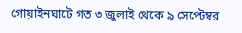গোয়াইনঘাটে গত ৩ জুলাই থেকে ৯ সেপ্টেম্বর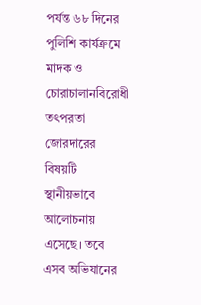পর্যন্ত ৬৮ দিনের পুলিশি কার্যক্রমে মাদক ও চোরাচালানবিরোধী তৎপরতা জোরদারের বিষয়টি স্থানীয়ভাবে আলোচনায় এসেছে। তবে এসব অভিযানের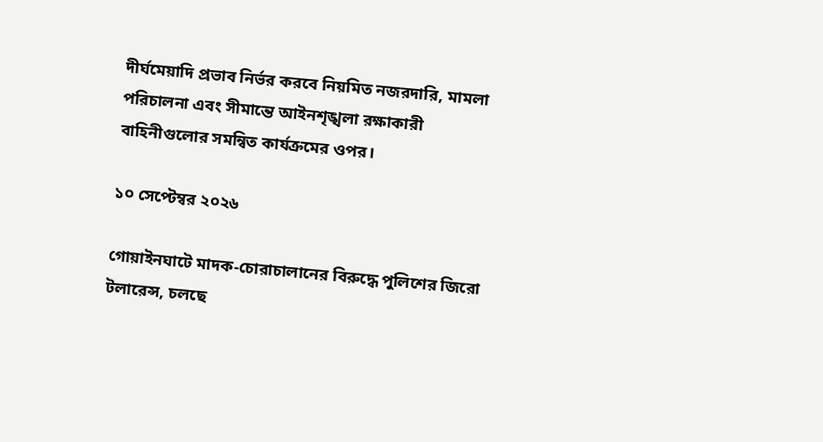দীর্ঘমেয়াদি প্রভাব নির্ভর করবে নিয়মিত নজরদারি, মামলা পরিচালনা এবং সীমান্তে আইনশৃঙ্খলা রক্ষাকারী বাহিনীগুলোর সমন্বিত কার্যক্রমের ওপর।

১০ সেপ্টেম্বর ২০২৬

গোয়াইনঘাটে মাদক-চোরাচালানের বিরুদ্ধে পুলিশের জিরো টলারেন্স, চলছে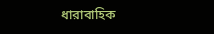ধারাবাহিক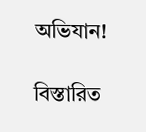অভিযান!

বিস্তারিত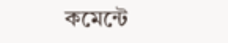কমেন্টে